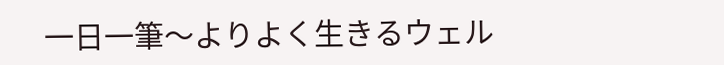一日一筆〜よりよく生きるウェル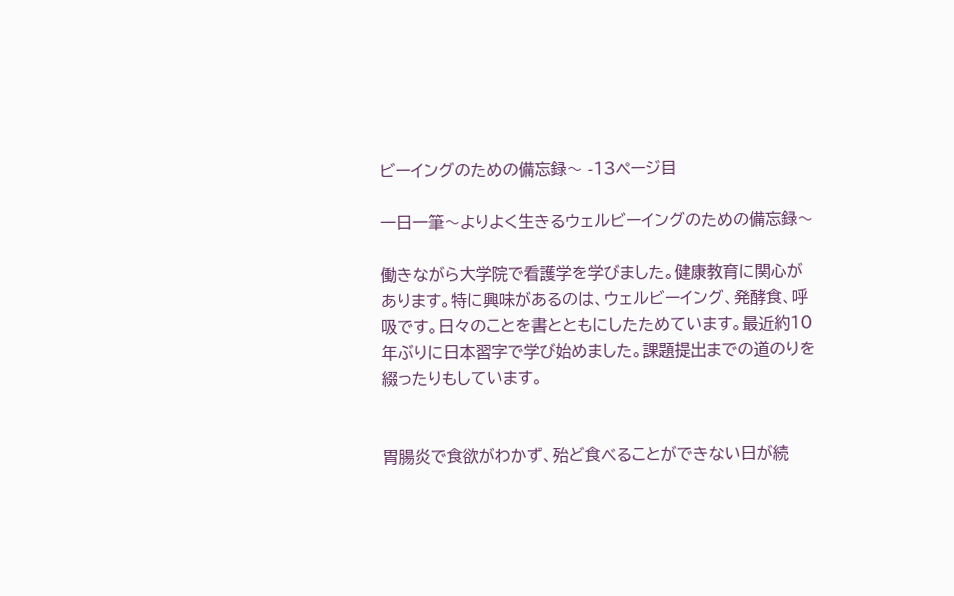ビーイングのための備忘録〜 -13ページ目

一日一筆〜よりよく生きるウェルビーイングのための備忘録〜

働きながら大学院で看護学を学びました。健康教育に関心があります。特に興味があるのは、ウェルビーイング、発酵食、呼吸です。日々のことを書とともにしたためています。最近約10年ぶりに日本習字で学び始めました。課題提出までの道のりを綴ったりもしています。


胃腸炎で食欲がわかず、殆ど食べることができない日が続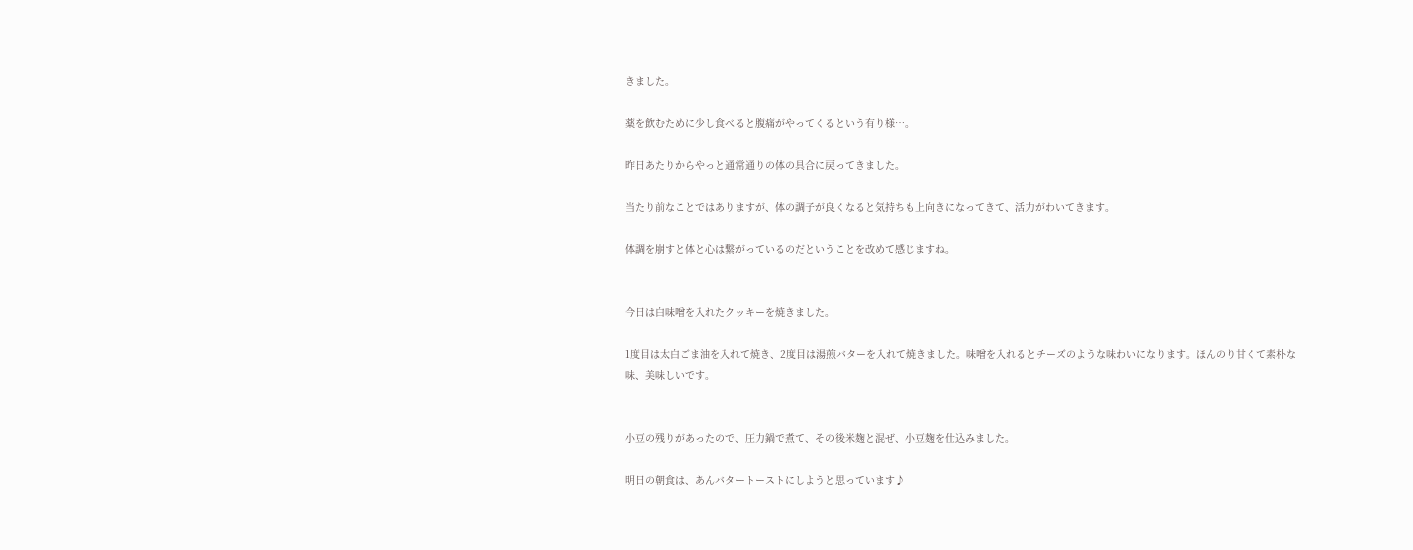きました。

薬を飲むために少し食べると腹痛がやってくるという有り様…。

昨日あたりからやっと通常通りの体の具合に戻ってきました。

当たり前なことではありますが、体の調子が良くなると気持ちも上向きになってきて、活力がわいてきます。

体調を崩すと体と心は繋がっているのだということを改めて感じますね。


今日は白味噌を入れたクッキーを焼きました。

1度目は太白ごま油を入れて焼き、2度目は湯煎バターを入れて焼きました。味噌を入れるとチーズのような味わいになります。ほんのり甘くて素朴な味、美味しいです。


小豆の残りがあったので、圧力鍋で煮て、その後米麹と混ぜ、小豆麹を仕込みました。

明日の朝食は、あんバタートーストにしようと思っています♪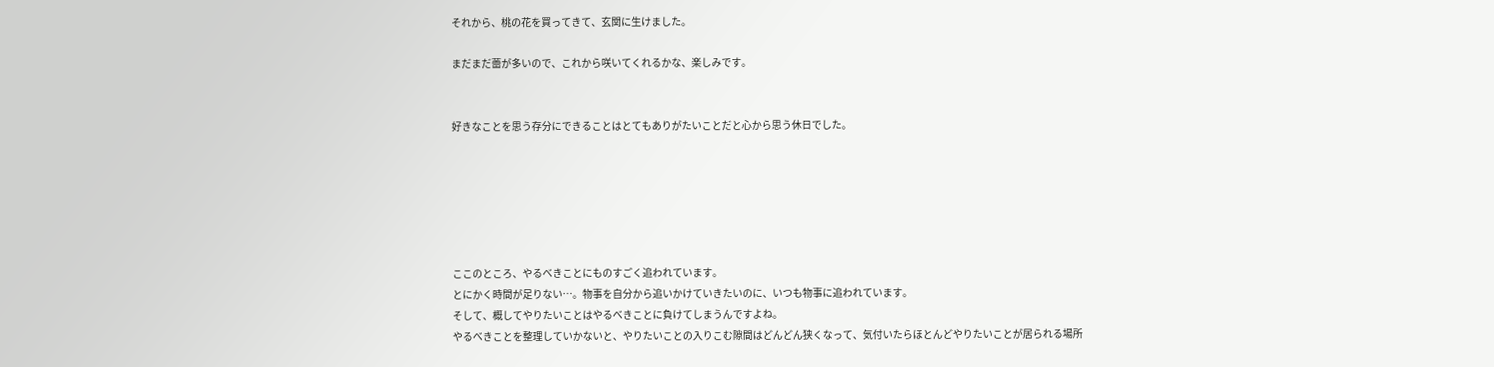それから、桃の花を買ってきて、玄関に生けました。

まだまだ蕾が多いので、これから咲いてくれるかな、楽しみです。


好きなことを思う存分にできることはとてもありがたいことだと心から思う休日でした。






ここのところ、やるべきことにものすごく追われています。
とにかく時間が足りない…。物事を自分から追いかけていきたいのに、いつも物事に追われています。
そして、概してやりたいことはやるべきことに負けてしまうんですよね。
やるべきことを整理していかないと、やりたいことの入りこむ隙間はどんどん狭くなって、気付いたらほとんどやりたいことが居られる場所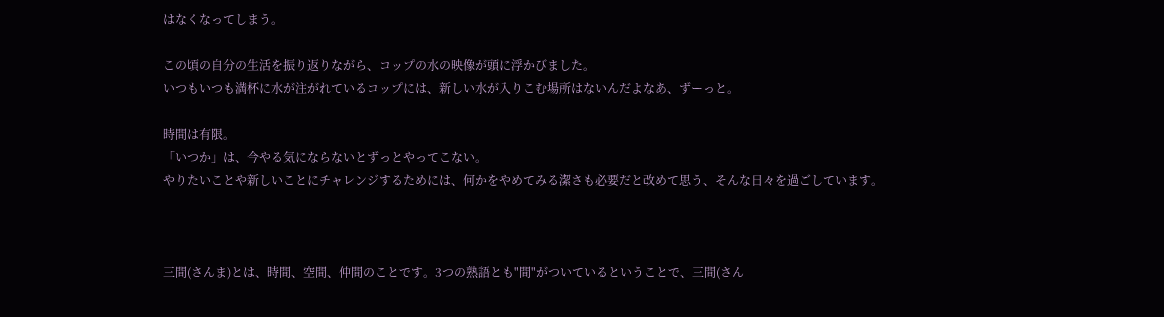はなくなってしまう。

この頃の自分の生活を振り返りながら、コップの水の映像が頭に浮かびました。
いつもいつも満杯に水が注がれているコップには、新しい水が入りこむ場所はないんだよなあ、ずーっと。

時間は有限。
「いつか」は、今やる気にならないとずっとやってこない。
やりたいことや新しいことにチャレンジするためには、何かをやめてみる潔さも必要だと改めて思う、そんな日々を過ごしています。



三間(さんま)とは、時間、空間、仲間のことです。3つの熟語とも"間"がついているということで、三間(さん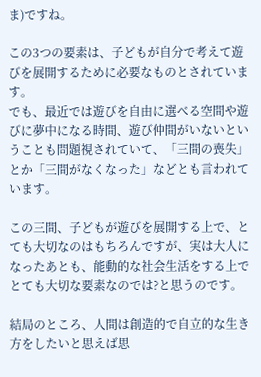ま)ですね。

この3つの要素は、子どもが自分で考えて遊びを展開するために必要なものとされています。
でも、最近では遊びを自由に選べる空間や遊びに夢中になる時間、遊び仲間がいないということも問題視されていて、「三間の喪失」とか「三間がなくなった」などとも言われています。

この三間、子どもが遊びを展開する上で、とても大切なのはもちろんですが、実は大人になったあとも、能動的な社会生活をする上でとても大切な要素なのでは?と思うのです。

結局のところ、人間は創造的で自立的な生き方をしたいと思えば思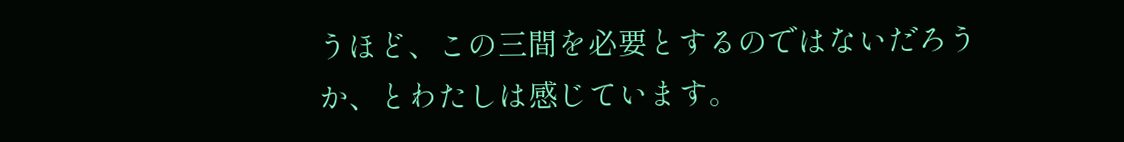うほど、この三間を必要とするのではないだろうか、とわたしは感じています。